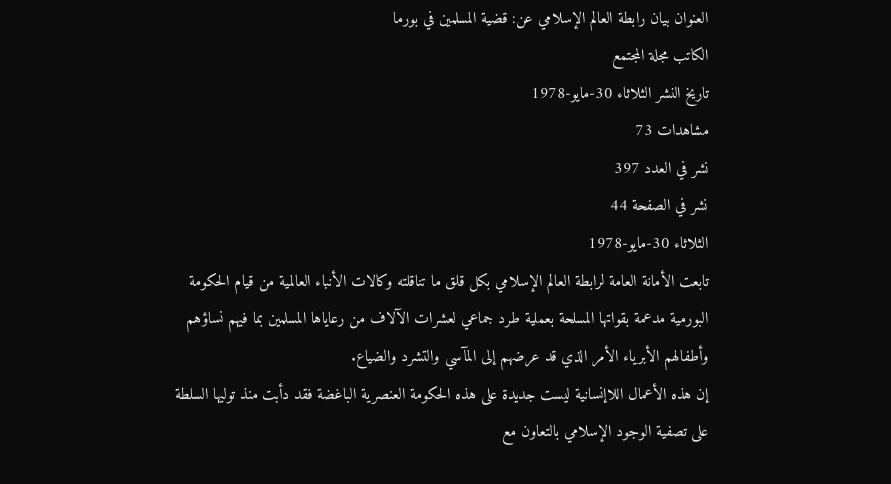العنوان بيان رابطة العالم الإسلامي عن: قضية المسلمين في بورما
الكاتب مجلة المجتمع
تاريخ النشر الثلاثاء 30-مايو-1978
مشاهدات 73
نشر في العدد 397
نشر في الصفحة 44
الثلاثاء 30-مايو-1978
تابعت الأمانة العامة لرابطة العالم الإسلامي بكل قلق ما تناقلته وكالات الأنباء العالمية من قيام الحكومة البورمية مدعمة بقواتها المسلحة بعملية طرد جماعي لعشرات الآلاف من رعاياها المسلمين بما فيهم نساؤهم وأطفالهم الأبرياء الأمر الذي قد عرضهم إلى المآسي والتشرد والضياع.
إن هذه الأعمال اللاإنسانية ليست جديدة على هذه الحكومة العنصرية الباغضة فقد دأبت منذ توليها السلطة على تصفية الوجود الإسلامي بالتعاون مع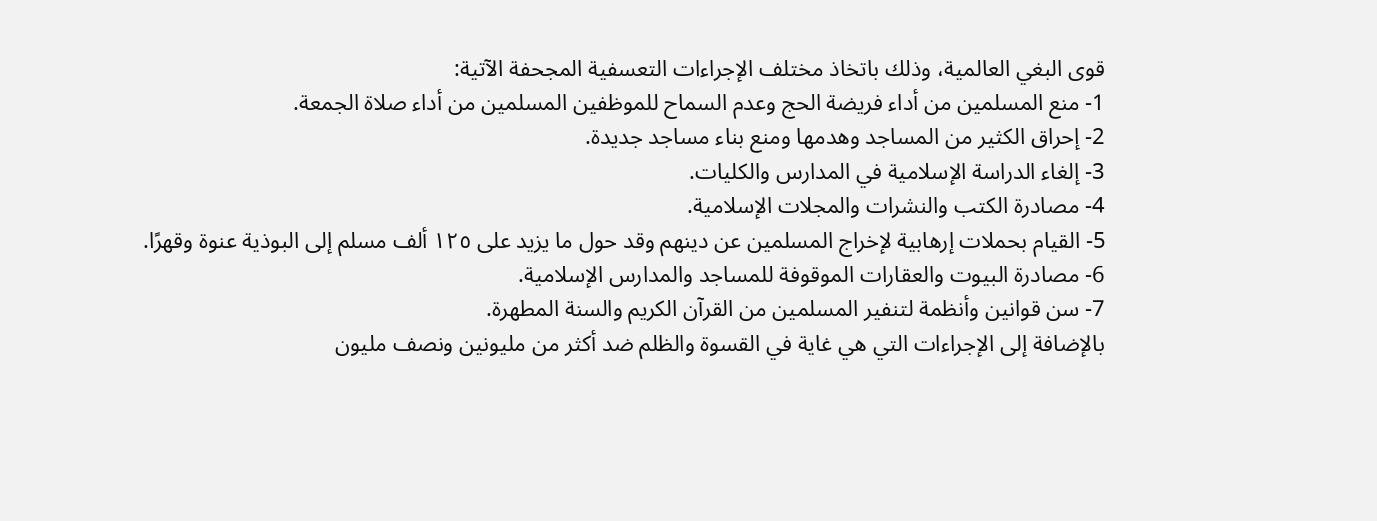قوى البغي العالمية، وذلك باتخاذ مختلف الإجراءات التعسفية المجحفة الآتية:
1- منع المسلمين من أداء فريضة الحج وعدم السماح للموظفين المسلمين من أداء صلاة الجمعة.
2- إحراق الكثير من المساجد وهدمها ومنع بناء مساجد جديدة.
3- إلغاء الدراسة الإسلامية في المدارس والكليات.
4- مصادرة الكتب والنشرات والمجلات الإسلامية.
5- القيام بحملات إرهابية لإخراج المسلمين عن دينهم وقد حول ما يزيد على ١٢٥ ألف مسلم إلى البوذية عنوة وقهرًا.
6- مصادرة البيوت والعقارات الموقوفة للمساجد والمدارس الإسلامية.
7- سن قوانين وأنظمة لتنفير المسلمين من القرآن الكريم والسنة المطهرة.
بالإضافة إلى الإجراءات التي هي غاية في القسوة والظلم ضد أكثر من مليونين ونصف مليون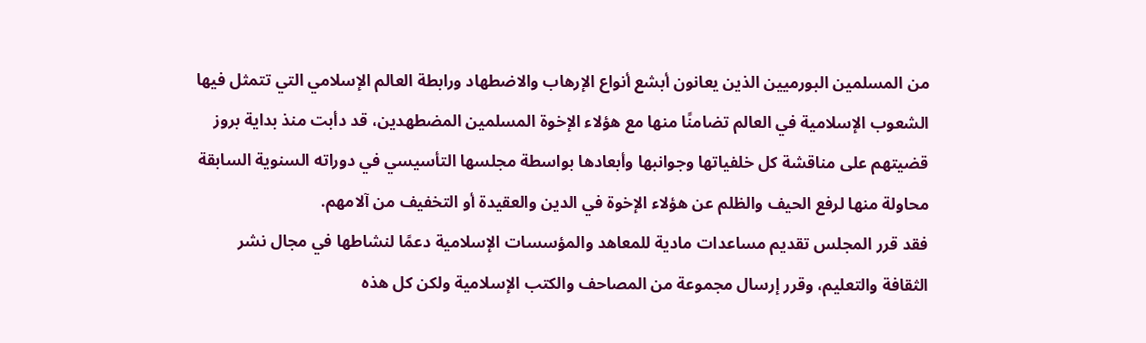من المسلمين البورميين الذين يعانون أبشع أنواع الإرهاب والاضطهاد ورابطة العالم الإسلامي التي تتمثل فيها الشعوب الإسلامية في العالم تضامنًا منها مع هؤلاء الإخوة المسلمين المضطهدين، قد دأبت منذ بداية بروز قضيتهم على مناقشة كل خلفياتها وجوانبها وأبعادها بواسطة مجلسها التأسيسي في دوراته السنوية السابقة محاولة منها لرفع الحيف والظلم عن هؤلاء الإخوة في الدين والعقيدة أو التخفيف من آلامهم.
فقد قرر المجلس تقديم مساعدات مادية للمعاهد والمؤسسات الإسلامية دعمًا لنشاطها في مجال نشر الثقافة والتعليم، وقرر إرسال مجموعة من المصاحف والكتب الإسلامية ولكن كل هذه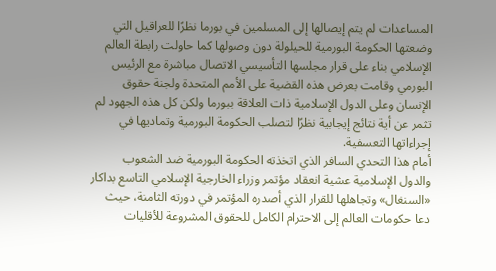المساعدات لم يتم إيصالها إلى المسلمين في بورما نظرًا للعراقيل التي وضعتها الحكومة البورمية للحيلولة دون وصولها كما حاولت رابطة العالم الإسلامي بناء على قرار مجلسها التأسيسي الاتصال مباشرة مع الرئيس البورمي وقامت بعرض هذه القضية على الأمم المتحدة ولجنة حقوق الإنسان وعلى الدول الإسلامية ذات العلاقة ببورما ولكن كل هذه الجهود لم تثمر عن أية نتائج إيجابية نظرًا لتصلب الحكومة البورمية وتماديها في إجراءاتها التعسفية.
أمام هذا التحدي السافر الذي اتخذته الحكومة البورمية ضد الشعوب والدول الإسلامية عشية انعقاد مؤتمر وزراء الخارجية الإسلامي التاسع بداكار «السنغال» وتجاهلها للقرار الذي أصدره المؤتمر في دورته الثامنة، حيث دعا حكومات العالم إلى الاحترام الكامل للحقوق المشروعة للأقليات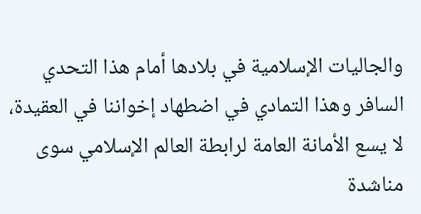والجاليات الإسلامية في بلادها أمام هذا التحدي السافر وهذا التمادي في اضطهاد إخواننا في العقيدة، لا يسع الأمانة العامة لرابطة العالم الإسلامي سوى مناشدة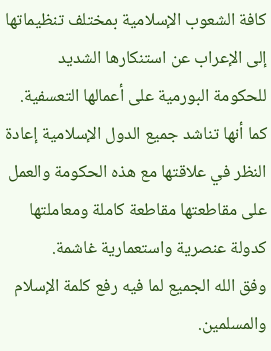كافة الشعوب الإسلامية بمختلف تنظيماتها إلى الإعراب عن استنكارها الشديد للحكومة البورمية على أعمالها التعسفية.
كما أنها تناشد جميع الدول الإسلامية إعادة النظر في علاقتها مع هذه الحكومة والعمل على مقاطعتها مقاطعة كاملة ومعاملتها كدولة عنصرية واستعمارية غاشمة.
وفق الله الجميع لما فيه رفع كلمة الإسلام والمسلمين.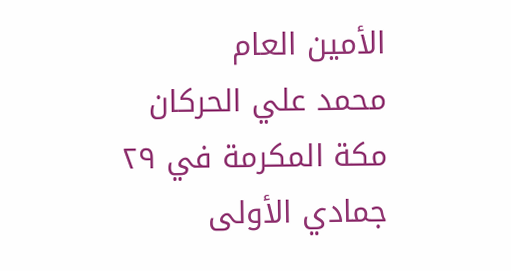الأمين العام
محمد علي الحركان
مكة المكرمة في ۲۹ جمادي الأولى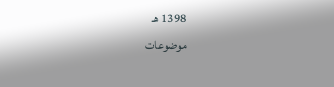1398 هـ
موضوعات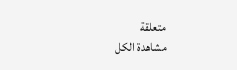متعلقة
مشاهدة الكل